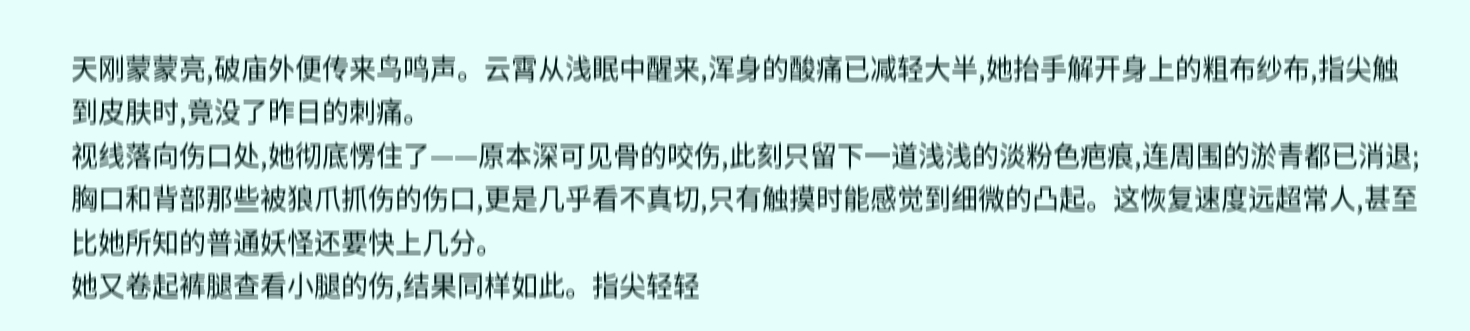天刚蒙蒙亮,破庙外便传来鸟鸣声。云霄从浅眠中醒来,浑身的酸痛已减轻大半,她抬手解开身上的粗布纱布,指尖触到皮肤时,竟没了昨日的刺痛。
视线落向伤口处,她彻底愣住了——原本深可见骨的咬伤,此刻只留下一道浅浅的淡粉色疤痕,连周围的淤青都已消退;
胸口和背部那些被狼爪抓伤的伤口,更是几乎看不真切,只有触摸时能感觉到细微的凸起。这恢复速度远超常人,甚至比她所知的普通妖怪还要快上几分。
她又卷起裤腿查看小腿的伤,结果同样如此。指尖轻轻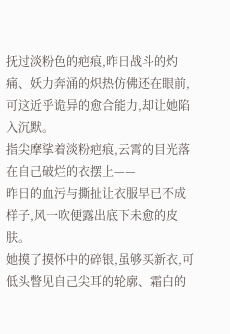抚过淡粉色的疤痕,昨日战斗的灼痛、妖力奔涌的炽热仿佛还在眼前,可这近乎诡异的愈合能力,却让她陷入沉默。
指尖摩挲着淡粉疤痕,云霄的目光落在自己破烂的衣摆上——
昨日的血污与撕扯让衣服早已不成样子,风一吹便露出底下未愈的皮肤。
她摸了摸怀中的碎银,虽够买新衣,可低头瞥见自己尖耳的轮廓、霜白的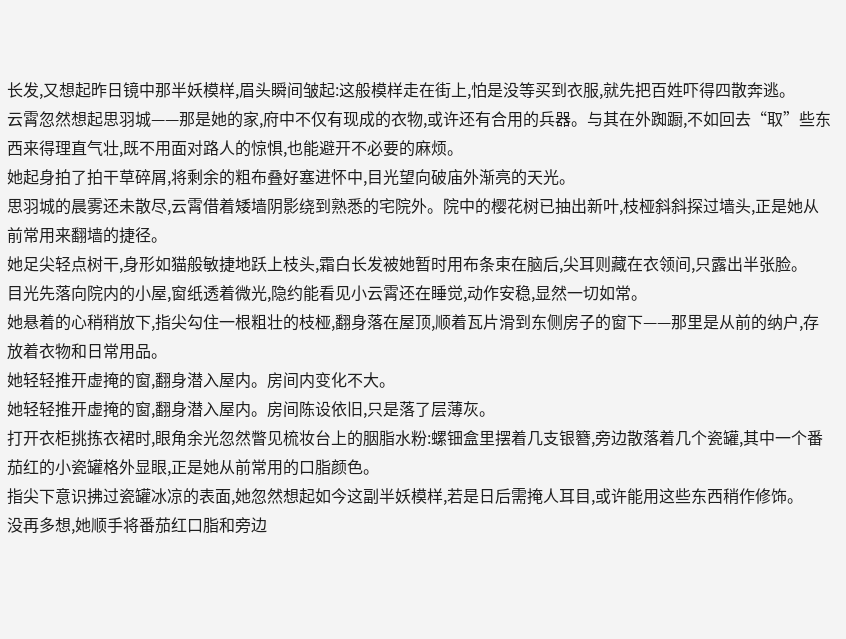长发,又想起昨日镜中那半妖模样,眉头瞬间皱起:这般模样走在街上,怕是没等买到衣服,就先把百姓吓得四散奔逃。
云霄忽然想起思羽城——那是她的家,府中不仅有现成的衣物,或许还有合用的兵器。与其在外踟蹰,不如回去“取”些东西来得理直气壮,既不用面对路人的惊惧,也能避开不必要的麻烦。
她起身拍了拍干草碎屑,将剩余的粗布叠好塞进怀中,目光望向破庙外渐亮的天光。
思羽城的晨雾还未散尽,云霄借着矮墙阴影绕到熟悉的宅院外。院中的樱花树已抽出新叶,枝桠斜斜探过墙头,正是她从前常用来翻墙的捷径。
她足尖轻点树干,身形如猫般敏捷地跃上枝头,霜白长发被她暂时用布条束在脑后,尖耳则藏在衣领间,只露出半张脸。
目光先落向院内的小屋,窗纸透着微光,隐约能看见小云霄还在睡觉,动作安稳,显然一切如常。
她悬着的心稍稍放下,指尖勾住一根粗壮的枝桠,翻身落在屋顶,顺着瓦片滑到东侧房子的窗下——那里是从前的纳户,存放着衣物和日常用品。
她轻轻推开虚掩的窗,翻身潜入屋内。房间内变化不大。
她轻轻推开虚掩的窗,翻身潜入屋内。房间陈设依旧,只是落了层薄灰。
打开衣柜挑拣衣裙时,眼角余光忽然瞥见梳妆台上的胭脂水粉:螺钿盒里摆着几支银簪,旁边散落着几个瓷罐,其中一个番茄红的小瓷罐格外显眼,正是她从前常用的口脂颜色。
指尖下意识拂过瓷罐冰凉的表面,她忽然想起如今这副半妖模样,若是日后需掩人耳目,或许能用这些东西稍作修饰。
没再多想,她顺手将番茄红口脂和旁边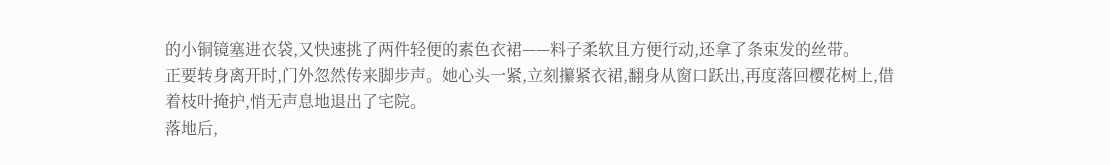的小铜镜塞进衣袋,又快速挑了两件轻便的素色衣裙——料子柔软且方便行动,还拿了条束发的丝带。
正要转身离开时,门外忽然传来脚步声。她心头一紧,立刻攥紧衣裙,翻身从窗口跃出,再度落回樱花树上,借着枝叶掩护,悄无声息地退出了宅院。
落地后,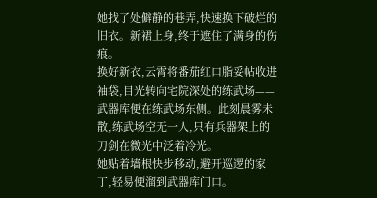她找了处僻静的巷弄,快速换下破烂的旧衣。新裙上身,终于遮住了满身的伤痕。
换好新衣,云霄将番茄红口脂妥帖收进袖袋,目光转向宅院深处的练武场——武器库便在练武场东侧。此刻晨雾未散,练武场空无一人,只有兵器架上的刀剑在微光中泛着冷光。
她贴着墙根快步移动,避开巡逻的家丁,轻易便溜到武器库门口。